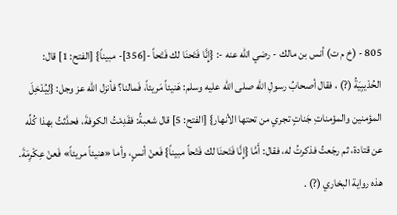805 - (خ م ت) أنس بن مالك - رضي الله عنه -: {إِنَّا فَتَحنَا لك فَتْحاً -[356]- مبيناً} [الفتح: 1] قال: الحُدْيبِيَةُ (?) ، فقال أصحابُ رسولِ الله صلى الله عليه وسلم: هَنيئاً مَريئاً، فَمالنا؟ فأنزل الله عز وجل: {لِيُدْخِلَ المؤمنين والمؤمناتِ جَناتٍ تجري من تحتها الأنهار} [الفتح: 5] قال شعبةُ: فقَدِمْتُ الكوفةَ، فحدَّثتُ بهذا كُلِّه عن قتادة، ثم رجَعتُ فذكرتُ له، فقال: أَمَّا {إِنَّا فَتَحنَا لك فَتْحاً مبيناً} فَعنْ أنسٍ، وأما «هنيئاً مريئاً» فَعنْ عِكْرِمَةَ. هذه رواية البخاري (?) .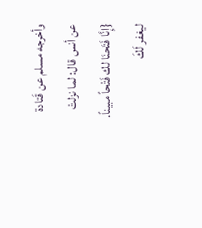وأخرجه مسلم عن قَتادة عن أنس قال: لما نزلتْ {إِنَّا فَتَحنَا لك فَتْحاً مبيناً. ليغفر لَكَ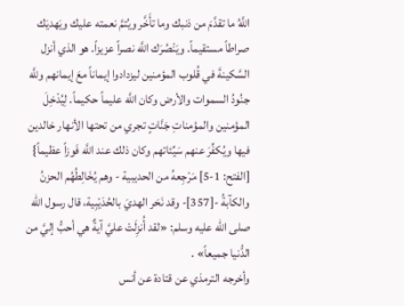اللَّهُ ما تقدَّمَ من ذنبك وما تأَخَّر ويُتمَّ نعمته عليك ويَهديَك صراطاً مستقيماً. ويَنْصُرَك اللَّه نصراً عزيزاً. هو الذي أنزل السَّكينةَ في قُلوب المؤمنين ليزدادوا إيماناً معَ إيمانهم وللَّه جنُودُ السموات والأرض وكان اللَّه عليماً حكيماً. لِيُدْخِلَ المؤمنين والمؤمناتِ جَنَّاتٍ تجري من تحتها الأنهار خالدين فيها ويُكفِّرَ عنهم سَيِّئاتهم وكان ذلك عند اللَّه فَوزاً عظيماً} [الفتح: 1-5] مَرْجِعهُ من الحديبية - وهم يُخَالِطُهُم الحزنُ والكآبةُ -[357]- وقد نَحَر الهديَ بالحُدَيْبِية، قال رسول الله صلى الله عليه وسلم: «لقد أُنزِلَتْ عليَّ آيةٌ هي أحبُّ إليَّ من الدُّنيا جميعاً» .
وأخرجه الترمذي عن قتادة عن أنس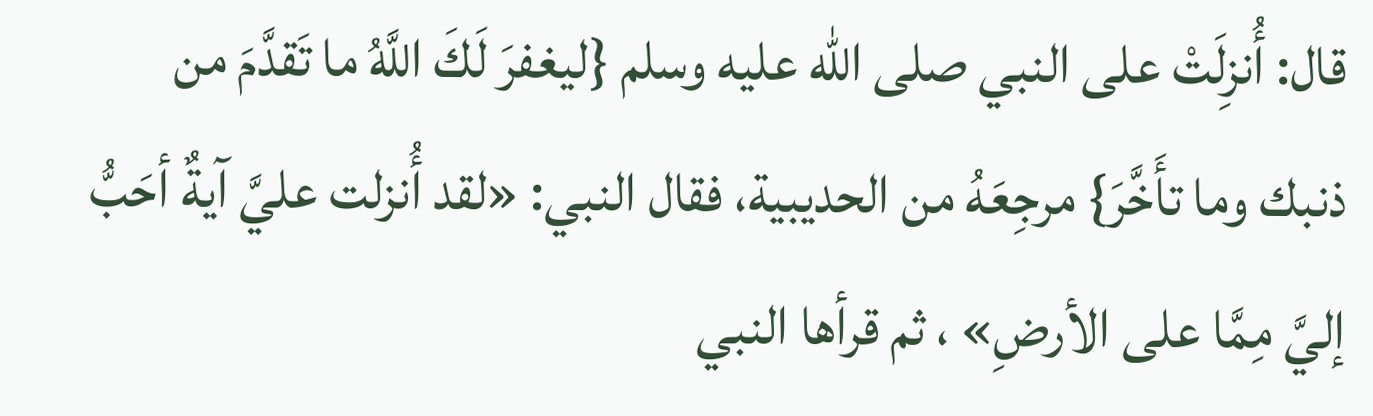قال: أُنزِلَتْ على النبي صلى الله عليه وسلم {ليغفرَ لَكَ اللَّهُ ما تَقدَّمَ من ذنبك وما تأَخَّرَ} مرجِعَهُ من الحديبية، فقال النبي: «لقد أُنزلت عليَّ آيةٌ أحَبُّ إليَّ مِمَّا على الأرضِ» ، ثم قرأها النبي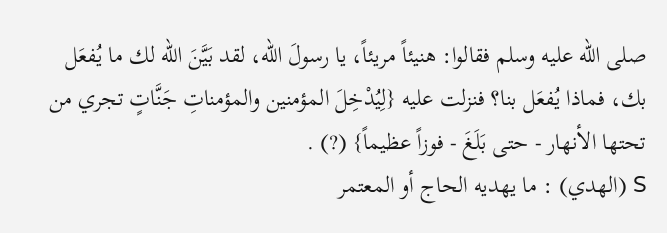صلى الله عليه وسلم فقالوا: هنيئاً مريئاً، يا رسولَ الله، لقد بَيَّنَ الله لك ما يُفعَل بك، فماذا يُفعَل بنا؟ فنزلت عليه {لِيُدْخِلَ المؤمنين والمؤمناتِ جَنَّاتٍ تجري من تحتها الأنهار - حتى بَلَغَ - فوزاً عظيماً} (?) .
S (الهدي) : ما يهديه الحاج أو المعتمر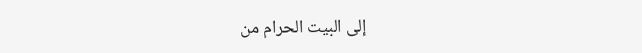إلى البيت الحرام من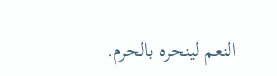النعم لينحره بالحرم.